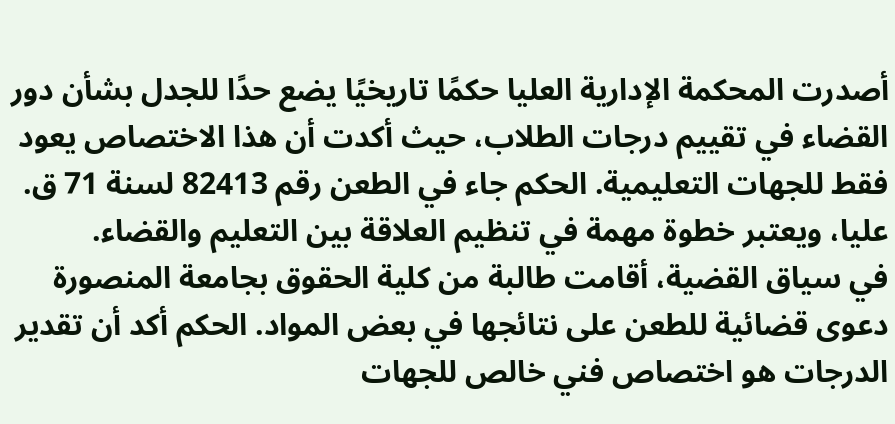أصدرت المحكمة الإدارية العليا حكمًا تاريخيًا يضع حدًا للجدل بشأن دور القضاء في تقييم درجات الطلاب، حيث أكدت أن هذا الاختصاص يعود فقط للجهات التعليمية. الحكم جاء في الطعن رقم 82413 لسنة 71 ق. عليا، ويعتبر خطوة مهمة في تنظيم العلاقة بين التعليم والقضاء.
في سياق القضية، أقامت طالبة من كلية الحقوق بجامعة المنصورة دعوى قضائية للطعن على نتائجها في بعض المواد. الحكم أكد أن تقدير الدرجات هو اختصاص فني خالص للجهات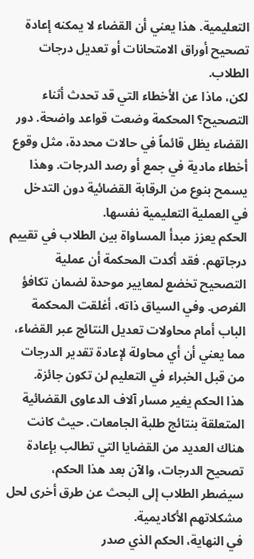التعليمية. هذا يعني أن القضاء لا يمكنه إعادة تصحيح أوراق الامتحانات أو تعديل درجات الطلاب.
لكن، ماذا عن الأخطاء التي قد تحدث أثناء التصحيح؟ المحكمة وضعت قواعد واضحة. دور القضاء يظل قائماً في حالات محددة، مثل وقوع أخطاء مادية في جمع أو رصد الدرجات. وهذا يسمح بنوع من الرقابة القضائية دون التدخل في العملية التعليمية نفسها.
الحكم يعزز مبدأ المساواة بين الطلاب في تقييم درجاتهم. فقد أكدت المحكمة أن عملية التصحيح تخضع لمعايير موحدة لضمان تكافؤ الفرص. وفي السياق ذاته، أغلقت المحكمة الباب أمام محاولات تعديل النتائج عبر القضاء، مما يعني أن أي محاولة لإعادة تقدير الدرجات من قبل الخبراء في التعليم لن تكون جائزة.
هذا الحكم يغير مسار آلاف الدعاوى القضائية المتعلقة بنتائج طلبة الجامعات. حيث كانت هناك العديد من القضايا التي تطالب بإعادة تصحيح الدرجات، والآن بعد هذا الحكم، سيضطر الطلاب إلى البحث عن طرق أخرى لحل مشكلاتهم الأكاديمية.
في النهاية، الحكم الذي صدر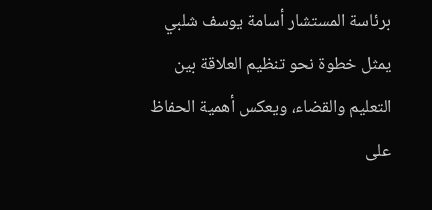برئاسة المستشار أسامة يوسف شلبي يمثل خطوة نحو تنظيم العلاقة بين التعليم والقضاء، ويعكس أهمية الحفاظ على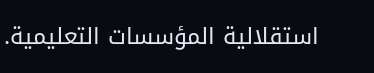استقلالية المؤسسات التعليمية.